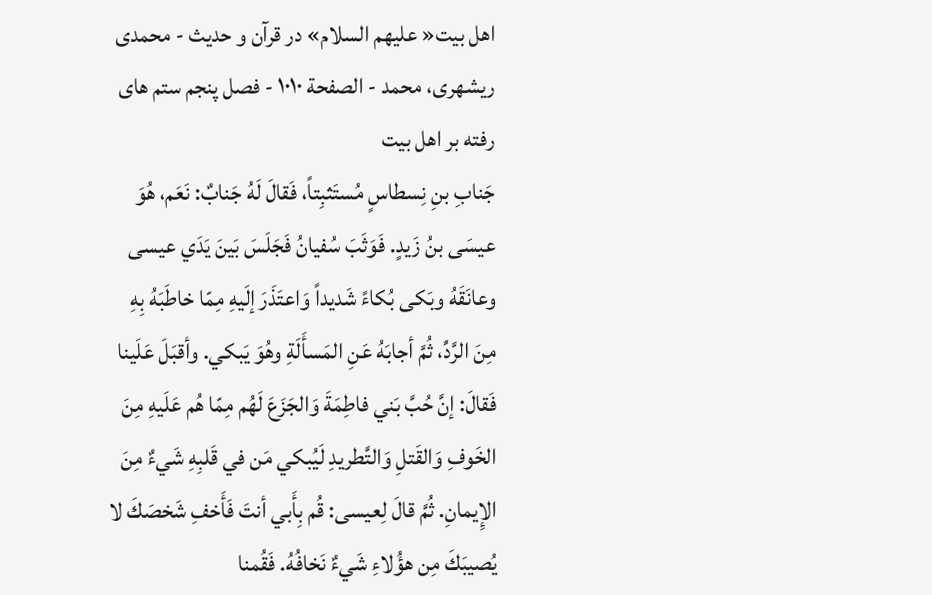اهل بيت« عليهم السلام» در قرآن و حديث - محمدی ریشهری، محمد - الصفحة ١٠١٠ - فصل پنجم ستم هاى رفته بر اهل بيت
جَنابِ بنِ نِسطاسٍ مُستَثبِتاً، فَقالَ لَهُ جَنابٌ: نَعَم، هُوَ عيسَى بنُ زَيدٍ. فَوَثَبَ سُفيانُ فَجَلَسَ بَينَ يَدَي عيسى وعانَقَهُ وبَكى بُكاءً شَديداً وَاعتَذَرَ إلَيهِ مِمّا خاطَبَهُ بِهِ مِنَ الرَّدِّ، ثُمَّ أجابَهُ عَنِ المَسأَلَةِ وهُوَ يَبكي. وأقبَلَ عَلَينا فَقالَ: إنَّ حُبَّ بَني فاطِمَةَ وَالجَزَعَ لَهُم مِمّا هُم عَلَيهِ مِنَ الخَوفِ وَالقَتلِ وَالتَّطريدِ لَيُبكي مَن في قَلبِهِ شَيءٌ مِنَ الإِيمانِ. ثُمَّ قالَ لِعيسى: قُم بِأَبي أنتَ فَأَخفِ شَخصَكَ لا يُصيبَكَ مِن هؤُلاءِ شَيءٌ نَخافُهُ. فَقُمنا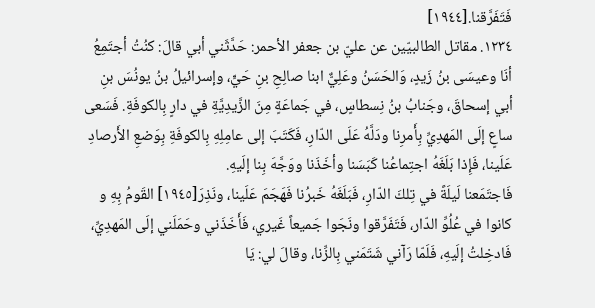فَتَفَرَّقنا.[١٩٤٤]
١٢٣٤. مقاتل الطالبيّين عن عليّ بن جعفر الأحمر: حَدَّثَني أبي قالَ: كنُتُ أجتَمِعُ أنَا وعيسَى بنُ زَيدٍ، وَالحَسَنُ وعَلِيٌّ ابنا صالِحِ بنِ حَيٍّ، وإسرائيلُ بنُ يونُسَ بنِ أبي إسحاقَ، وجَنابُ بنُ نِسطاسٍ، في جَماعَةٍ مِنَ الزَّيدِيَّةِ في دارٍ بِالكوفَةِ. فَسَعى ساعٍ إلَى المَهدِيِّ بِأَمرِنا ودَلَّهُ عَلَى الدّارِ، فَكَتَبَ إلى عامِلِهِ بِالكوفَةِ بِوَضعِ الأَرصادِ عَلَينا، فَإِذا بَلَغَهُ اجتِماعُنا كَبَسَنا وأخَذَنا ووَجَّهَ بِنا إلَيهِ.
فَاجتَمَعنا لَيلَةً في تِلكَ الدّارِ، فَبَلَغَهُ خَبرُنا فَهَجَمَ عَلَينا، ونَذِرَ[١٩٤٥] القَومُ بِهِ و كانوا في عُلُوِّ الدّار، فَتَفَرَّقوا ونَجَوا جَميعاً غَيري، فَأَخَذَني وحَمَلَني إلَى المَهدِيِّ، فَادخِلتُ إلَيهِ، فَلَمّا رَآني شَتَمَني بِالزِّنا، وقالَ لي: يَا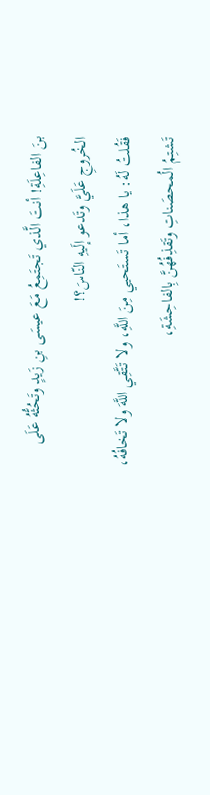بنَ الفاعِلَةِ! أنتَ الَّذي تَجتَمِعُ مَعَ عيسَى بنِ زَيدٍ وتَحُثُّهُ عَلَى الخُروجِ عَلَيَّ وتَدعو إلَيهِ النّاسَ؟!
فَقُلتُ لَهُ: يا هذا، أما تَستَحيي مِنَ اللَّهِ، ولا تَتَّقِي اللَّهَ ولا تَخافُهُ، تَشتِمُ الُمحصَناتِ وتَقذِفُهُنَّ بِالفاحِشَةِ،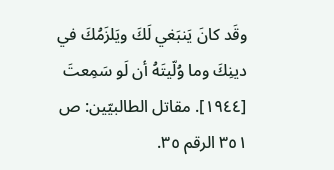وقَد كانَ يَنبَغي لَكَ ويَلزَمُكَ في دينِكَ وما وُلّيتَهُ أن لَو سَمِعتَ
[١٩٤٤]. مقاتل الطالبيّين: ص ٣٥١ الرقم ٣٥.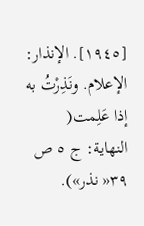[١٩٤٥]. الإنذار: الإعلام. ونَذِرْتُ به إذا عَلِمت( النهاية: ج ٥ ص ٣٩« نذر»).